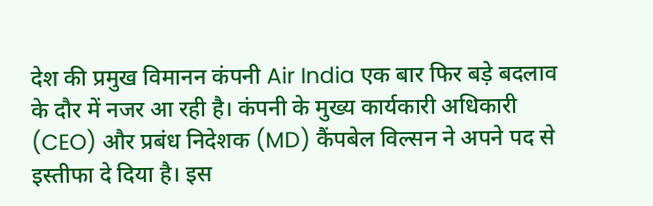देश की प्रमुख विमानन कंपनी Air India एक बार फिर बड़े बदलाव के दौर में नजर आ रही है। कंपनी के मुख्य कार्यकारी अधिकारी (CEO) और प्रबंध निदेशक (MD) कैंपबेल विल्सन ने अपने पद से इस्तीफा दे दिया है। इस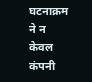घटनाक्रम ने न केवल कंपनी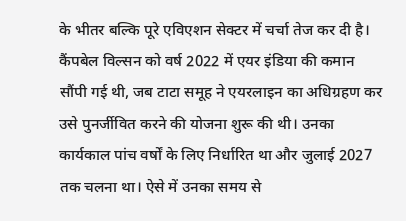के भीतर बल्कि पूरे एविएशन सेक्टर में चर्चा तेज कर दी है।
कैंपबेल विल्सन को वर्ष 2022 में एयर इंडिया की कमान सौंपी गई थी, जब टाटा समूह ने एयरलाइन का अधिग्रहण कर उसे पुनर्जीवित करने की योजना शुरू की थी। उनका कार्यकाल पांच वर्षों के लिए निर्धारित था और जुलाई 2027 तक चलना था। ऐसे में उनका समय से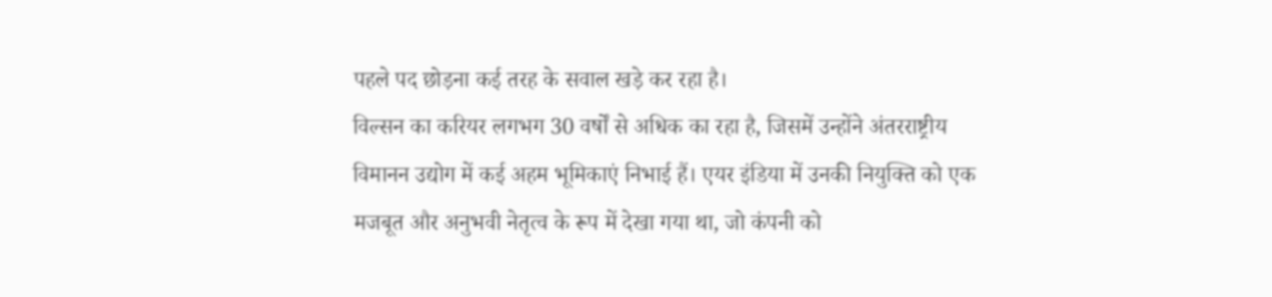पहले पद छोड़ना कई तरह के सवाल खड़े कर रहा है।
विल्सन का करियर लगभग 30 वर्षों से अधिक का रहा है, जिसमें उन्होंने अंतरराष्ट्रीय विमानन उद्योग में कई अहम भूमिकाएं निभाई हैं। एयर इंडिया में उनकी नियुक्ति को एक मजबूत और अनुभवी नेतृत्व के रूप में देखा गया था, जो कंपनी को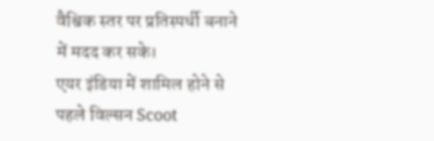वैश्विक स्तर पर प्रतिस्पर्धी बनाने में मदद कर सके।
एयर इंडिया में शामिल होने से पहले विल्सन Scoot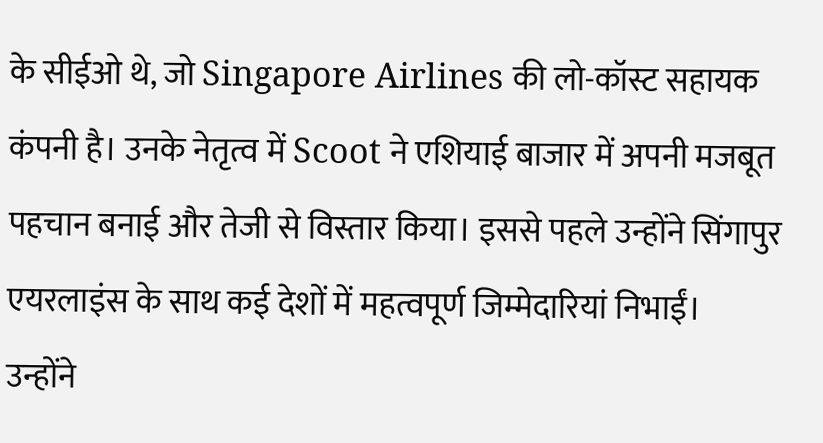के सीईओ थे, जो Singapore Airlines की लो-कॉस्ट सहायक कंपनी है। उनके नेतृत्व में Scoot ने एशियाई बाजार में अपनी मजबूत पहचान बनाई और तेजी से विस्तार किया। इससे पहले उन्होंने सिंगापुर एयरलाइंस के साथ कई देशों में महत्वपूर्ण जिम्मेदारियां निभाईं।
उन्होंने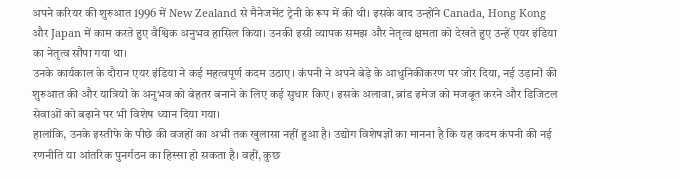अपने करियर की शुरुआत 1996 में New Zealand से मैनेजमेंट ट्रेनी के रूप में की थी। इसके बाद उन्होंने Canada, Hong Kong और Japan में काम करते हुए वैश्विक अनुभव हासिल किया। उनकी इसी व्यापक समझ और नेतृत्व क्षमता को देखते हुए उन्हें एयर इंडिया का नेतृत्व सौंपा गया था।
उनके कार्यकाल के दौरान एयर इंडिया ने कई महत्वपूर्ण कदम उठाए। कंपनी ने अपने बेड़े के आधुनिकीकरण पर जोर दिया, नई उड़ानों की शुरुआत की और यात्रियों के अनुभव को बेहतर बनाने के लिए कई सुधार किए। इसके अलावा, ब्रांड इमेज को मजबूत करने और डिजिटल सेवाओं को बढ़ाने पर भी विशेष ध्यान दिया गया।
हालांकि, उनके इस्तीफे के पीछे की वजहों का अभी तक खुलासा नहीं हुआ है। उद्योग विशेषज्ञों का मानना है कि यह कदम कंपनी की नई रणनीति या आंतरिक पुनर्गठन का हिस्सा हो सकता है। वहीं, कुछ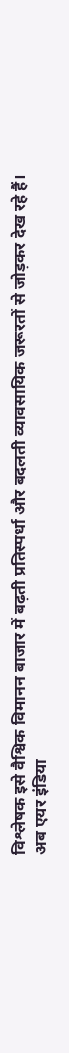विश्लेषक इसे वैश्विक विमानन बाजार में बढ़ती प्रतिस्पर्धा और बदलती व्यावसायिक जरूरतों से जोड़कर देख रहे हैं।
अब एयर इंडिया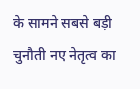के सामने सबसे बड़ी चुनौती नए नेतृत्व का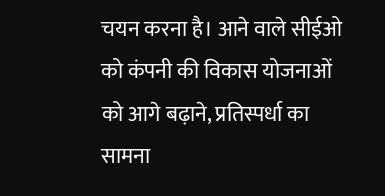चयन करना है। आने वाले सीईओ को कंपनी की विकास योजनाओं को आगे बढ़ाने, प्रतिस्पर्धा का सामना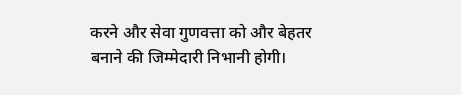करने और सेवा गुणवत्ता को और बेहतर बनाने की जिम्मेदारी निभानी होगी।